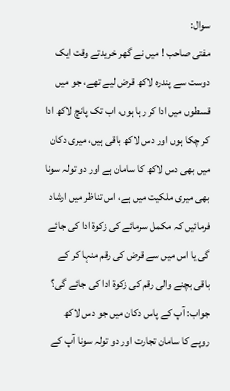سوال:
مفتی صاحب ! میں نے گھر خریدتے وقت ایک دوست سے پندرہ لاکھ قرض لیے تھے، جو میں قسطوں میں ادا کر رہا ہوں، اب تک پانچ لاکھ ادا کر چکا ہوں اور دس لاکھ باقی ہیں، میری دکان میں بھی دس لاکھ کا سامان ہے اور دو تولہ سونا بھی میری ملکیت میں ہے، اس تناظر میں ارشاد فرمائیں کہ مکمل سرمائے کی زکوة ادا کی جائے گی یا اس میں سے قرض کی رقم منہا کر کے باقی بچنے والی رقم کی زکوة ادا کی جائے گی؟
جواب: آپ کے پاس دکان میں جو دس لاکھ روپے کا سامان تجارت اور دو تولہ سونا آپ کے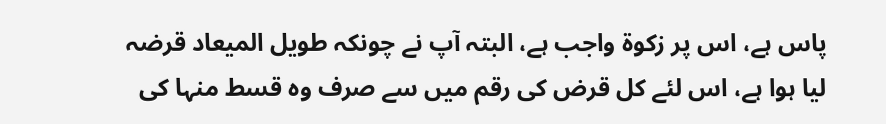پاس ہے، اس پر زکوۃ واجب ہے، البتہ آپ نے چونکہ طویل المیعاد قرضہ لیا ہوا ہے، اس لئے کل قرض کی رقم میں سے صرف وہ قسط منہا کی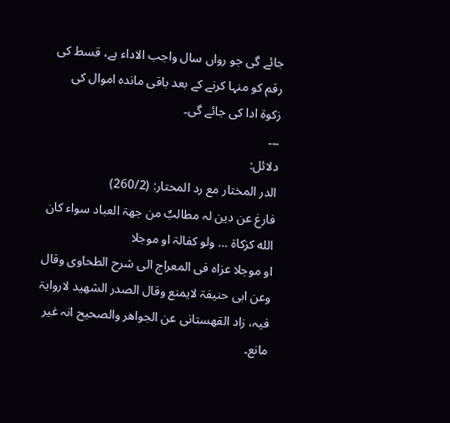جائے گی جو رواں سال واجب الاداء ہے، قسط کی رقم کو منہا کرنے کے بعد باقی ماندہ اموال کی زکوۃ ادا کی جائے گی۔
۔۔۔
دلائل:
الدر المختار مع رد المحتار: (260/2)
فارغ عن دین لہ مطالبٌ من جھۃ العباد سواء کان الله کزکاۃ … ولو کفالۃ او موجلا
او موجلا عزاہ فی المعراج الی شرح الطحاوی وقال وعن ابی حنیفۃ لایمنع وقال الصدر الشھید لاروایۃ فیہ، زاد القھستانی عن الجواھر والصحیح انہ غیر مانع۔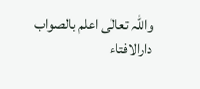واللہ تعالٰی اعلم بالصواب
دارالافتاء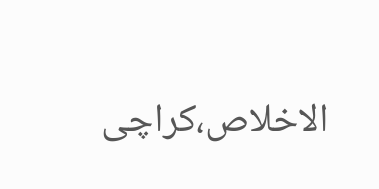الاخلاص،کراچی